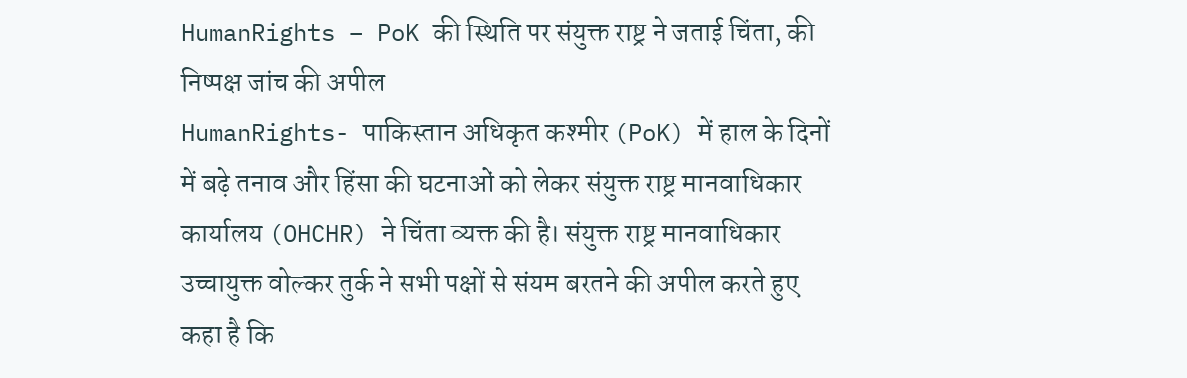HumanRights – PoK की स्थिति पर संयुक्त राष्ट्र ने जताई चिंता, की निष्पक्ष जांच की अपील
HumanRights- पाकिस्तान अधिकृत कश्मीर (PoK) में हाल के दिनों में बढ़े तनाव और हिंसा की घटनाओं को लेकर संयुक्त राष्ट्र मानवाधिकार कार्यालय (OHCHR) ने चिंता व्यक्त की है। संयुक्त राष्ट्र मानवाधिकार उच्चायुक्त वोल्कर तुर्क ने सभी पक्षों से संयम बरतने की अपील करते हुए कहा है कि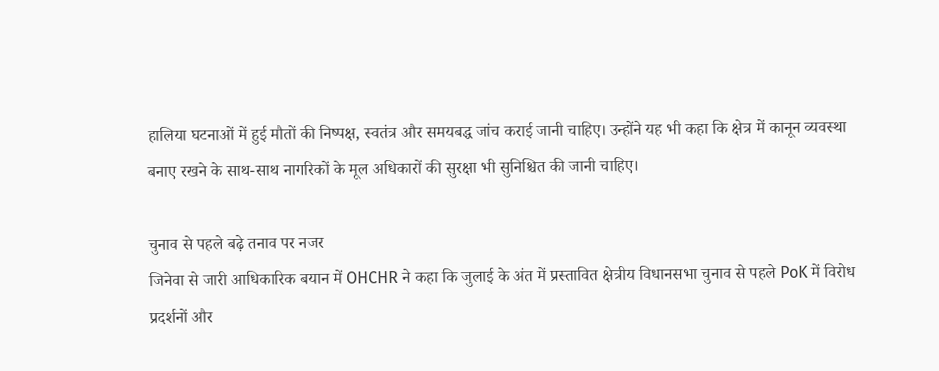हालिया घटनाओं में हुई मौतों की निष्पक्ष, स्वतंत्र और समयबद्ध जांच कराई जानी चाहिए। उन्होंने यह भी कहा कि क्षेत्र में कानून व्यवस्था बनाए रखने के साथ-साथ नागरिकों के मूल अधिकारों की सुरक्षा भी सुनिश्चित की जानी चाहिए।

चुनाव से पहले बढ़े तनाव पर नजर
जिनेवा से जारी आधिकारिक बयान में OHCHR ने कहा कि जुलाई के अंत में प्रस्तावित क्षेत्रीय विधानसभा चुनाव से पहले PoK में विरोध प्रदर्शनों और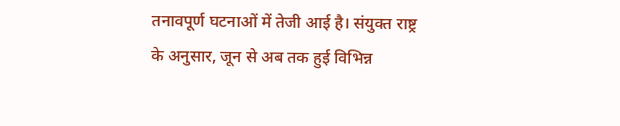तनावपूर्ण घटनाओं में तेजी आई है। संयुक्त राष्ट्र के अनुसार, जून से अब तक हुई विभिन्न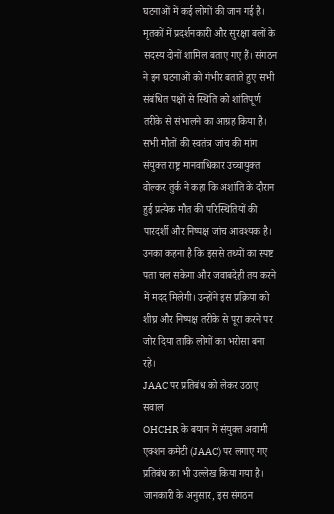घटनाओं में कई लोगों की जान गई है। मृतकों में प्रदर्शनकारी और सुरक्षा बलों के सदस्य दोनों शामिल बताए गए हैं। संगठन ने इन घटनाओं को गंभीर बताते हुए सभी संबंधित पक्षों से स्थिति को शांतिपूर्ण तरीके से संभालने का आग्रह किया है।
सभी मौतों की स्वतंत्र जांच की मांग
संयुक्त राष्ट्र मानवाधिकार उच्चायुक्त वोल्कर तुर्क ने कहा कि अशांति के दौरान हुई प्रत्येक मौत की परिस्थितियों की पारदर्शी और निष्पक्ष जांच आवश्यक है। उनका कहना है कि इससे तथ्यों का स्पष्ट पता चल सकेगा और जवाबदेही तय करने में मदद मिलेगी। उन्होंने इस प्रक्रिया को शीघ्र और निष्पक्ष तरीके से पूरा करने पर जोर दिया ताकि लोगों का भरोसा बना रहे।
JAAC पर प्रतिबंध को लेकर उठाए सवाल
OHCHR के बयान में संयुक्त अवामी एक्शन कमेटी (JAAC) पर लगाए गए प्रतिबंध का भी उल्लेख किया गया है। जानकारी के अनुसार, इस संगठन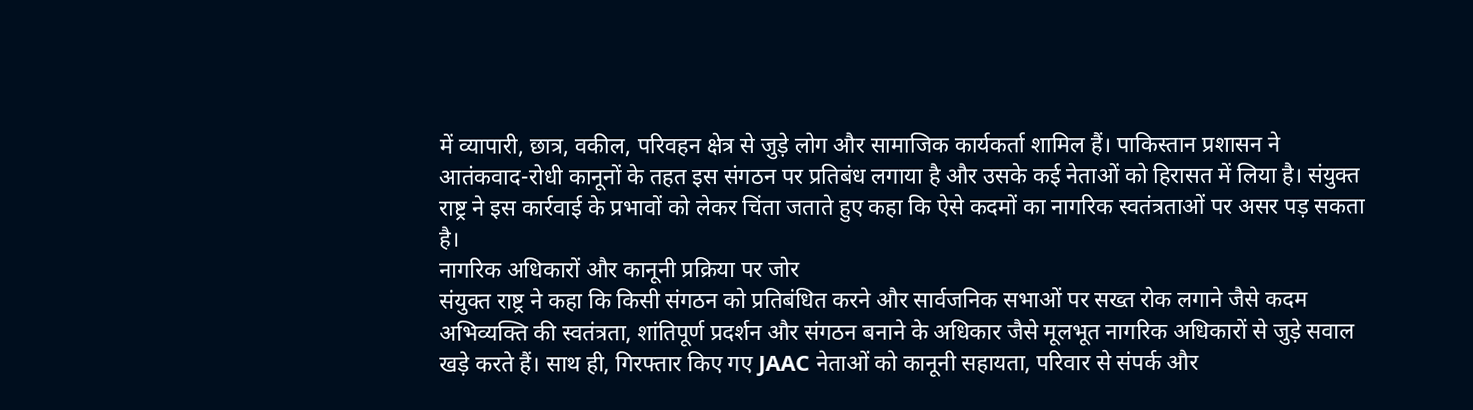में व्यापारी, छात्र, वकील, परिवहन क्षेत्र से जुड़े लोग और सामाजिक कार्यकर्ता शामिल हैं। पाकिस्तान प्रशासन ने आतंकवाद-रोधी कानूनों के तहत इस संगठन पर प्रतिबंध लगाया है और उसके कई नेताओं को हिरासत में लिया है। संयुक्त राष्ट्र ने इस कार्रवाई के प्रभावों को लेकर चिंता जताते हुए कहा कि ऐसे कदमों का नागरिक स्वतंत्रताओं पर असर पड़ सकता है।
नागरिक अधिकारों और कानूनी प्रक्रिया पर जोर
संयुक्त राष्ट्र ने कहा कि किसी संगठन को प्रतिबंधित करने और सार्वजनिक सभाओं पर सख्त रोक लगाने जैसे कदम अभिव्यक्ति की स्वतंत्रता, शांतिपूर्ण प्रदर्शन और संगठन बनाने के अधिकार जैसे मूलभूत नागरिक अधिकारों से जुड़े सवाल खड़े करते हैं। साथ ही, गिरफ्तार किए गए JAAC नेताओं को कानूनी सहायता, परिवार से संपर्क और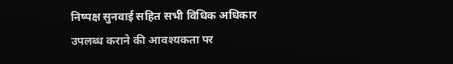निष्पक्ष सुनवाई सहित सभी विधिक अधिकार उपलब्ध कराने की आवश्यकता पर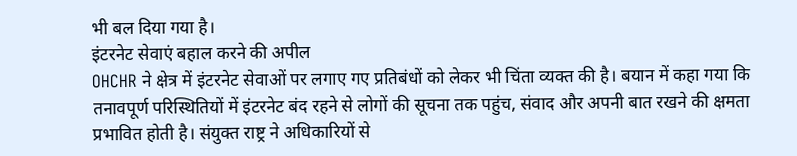भी बल दिया गया है।
इंटरनेट सेवाएं बहाल करने की अपील
OHCHR ने क्षेत्र में इंटरनेट सेवाओं पर लगाए गए प्रतिबंधों को लेकर भी चिंता व्यक्त की है। बयान में कहा गया कि तनावपूर्ण परिस्थितियों में इंटरनेट बंद रहने से लोगों की सूचना तक पहुंच, संवाद और अपनी बात रखने की क्षमता प्रभावित होती है। संयुक्त राष्ट्र ने अधिकारियों से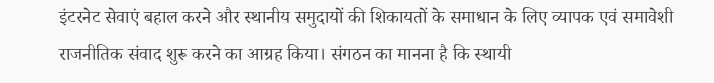इंटरनेट सेवाएं बहाल करने और स्थानीय समुदायों की शिकायतों के समाधान के लिए व्यापक एवं समावेशी राजनीतिक संवाद शुरू करने का आग्रह किया। संगठन का मानना है कि स्थायी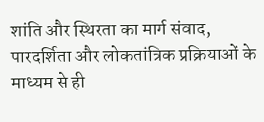शांति और स्थिरता का मार्ग संवाद, पारदर्शिता और लोकतांत्रिक प्रक्रियाओं के माध्यम से ही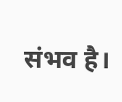संभव है।